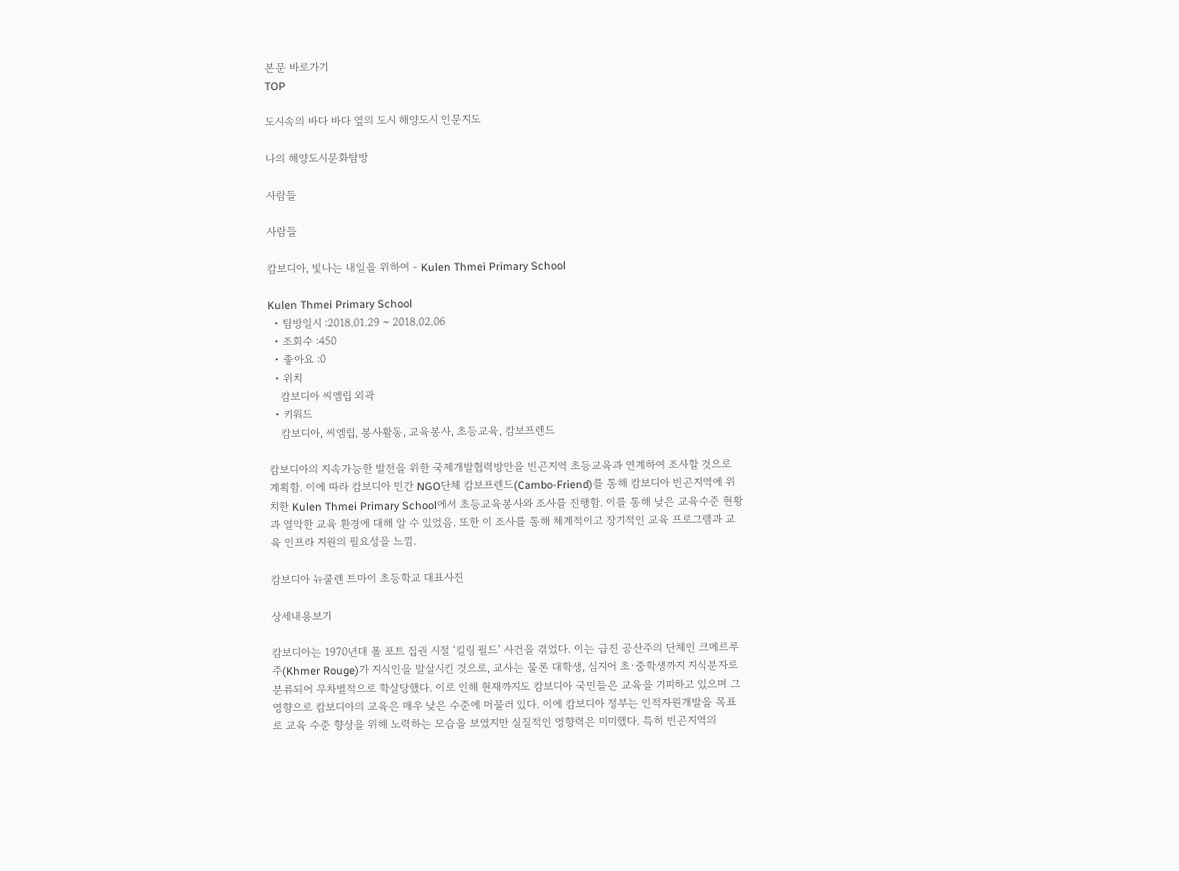본문 바로가기
TOP

도시속의 바다 바다 옆의 도시 해양도시 인문지도

나의 해양도시문화탐방

사람들

사람들

캄보디아, 빛나는 내일을 위하여 - Kulen Thmei Primary School

Kulen Thmei Primary School
  • 탐방일시 :2018.01.29 ~ 2018.02.06
  • 조회수 :450
  • 좋아요 :0
  • 위치
    캄보디아 씨엠립 외곽
  • 키워드
    캄보디아, 씨엠립, 봉사활동, 교육봉사, 초등교육, 캄보프렌드

캄보디아의 지속가능한 발전을 위한 국제개발협력방안을 빈곤지역 초등교육과 연계하여 조사할 것으로 계획함. 이에 따라 캄보디아 민간 NGO단체 캄보프렌드(Cambo-Friend)를 통해 캄보디아 빈곤지역에 위치한 Kulen Thmei Primary School에서 초등교육봉사와 조사를 진행함. 이를 통해 낮은 교육수준 현황과 열악한 교육 환경에 대해 알 수 있었음. 또한 이 조사를 통해 체계적이고 장기적인 교육 프로그램과 교육 인프라 지원의 필요성을 느낌.

캄보디아 뉴쿨렌 트마이 초등학교 대표사진

상세내용보기

캄보디아는 1970년대 폴 포트 집권 시절 ‘킬링 필드’ 사건을 겪었다. 이는 급진 공산주의 단체인 크메르루주(Khmer Rouge)가 지식인을 말살시킨 것으로, 교사는 물론 대학생, 심지어 초·중학생까지 지식분자로 분류되어 무차별적으로 학살당했다. 이로 인해 현재까지도 캄보디아 국민들은 교육을 기피하고 있으며 그 영향으로 캄보디아의 교육은 매우 낮은 수준에 머물러 있다. 이에 캄보디아 정부는 인적자원개발을 목표로 교육 수준 향상을 위해 노력하는 모습을 보였지만 실질적인 영향력은 미미했다. 특히 빈곤지역의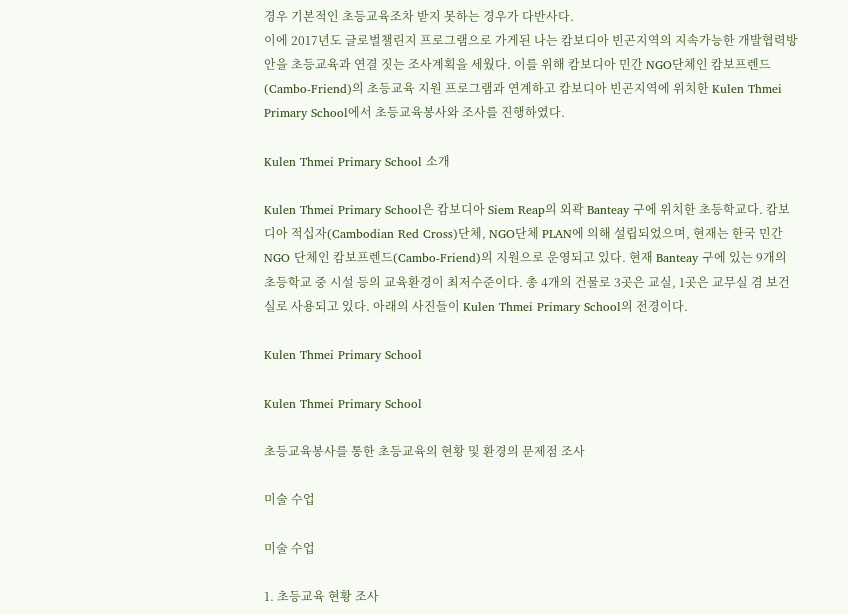경우 기본적인 초등교육조차 받지 못하는 경우가 다반사다.
이에 2017년도 글로벌챌린지 프로그램으로 가게된 나는 캄보디아 빈곤지역의 지속가능한 개발협력방안을 초등교육과 연결 짓는 조사계획을 세웠다. 이를 위해 캄보디아 민간 NGO단체인 캄보프렌드(Cambo-Friend)의 초등교육 지원 프로그램과 연계하고 캄보디아 빈곤지역에 위치한 Kulen Thmei Primary School에서 초등교육봉사와 조사를 진행하였다.

Kulen Thmei Primary School 소개

Kulen Thmei Primary School은 캄보디아 Siem Reap의 외곽 Banteay 구에 위치한 초등학교다. 캄보디아 적십자(Cambodian Red Cross)단체, NGO단체 PLAN에 의해 설립되었으며, 현재는 한국 민간 NGO 단체인 캄보프렌드(Cambo-Friend)의 지원으로 운영되고 있다. 현재 Banteay 구에 있는 9개의 초등학교 중 시설 등의 교육환경이 최저수준이다. 총 4개의 건물로 3곳은 교실, 1곳은 교무실 겸 보건실로 사용되고 있다. 아래의 사진들이 Kulen Thmei Primary School의 전경이다.

Kulen Thmei Primary School

Kulen Thmei Primary School

초등교육봉사를 통한 초등교육의 현황 및 환경의 문제점 조사

미술 수업

미술 수업

1. 초등교육 현황 조사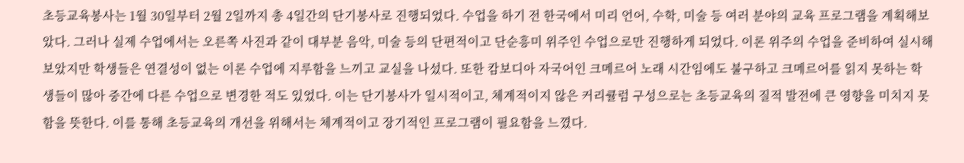초등교육봉사는 1월 30일부터 2월 2일까지 총 4일간의 단기봉사로 진행되었다. 수업을 하기 전 한국에서 미리 언어, 수학, 미술 등 여러 분야의 교육 프로그램을 계획해보았다. 그러나 실제 수업에서는 오른쪽 사진과 같이 대부분 음악, 미술 등의 단편적이고 단순흥미 위주인 수업으로만 진행하게 되었다. 이론 위주의 수업을 준비하여 실시해보았지만 학생들은 연결성이 없는 이론 수업에 지루함을 느끼고 교실을 나섰다. 또한 캄보디아 자국어인 크메르어 노래 시간임에도 불구하고 크메르어를 읽지 못하는 학생들이 많아 중간에 다른 수업으로 변경한 적도 있었다. 이는 단기봉사가 일시적이고, 체계적이지 않은 커리큘럼 구성으로는 초등교육의 질적 발전에 큰 영향을 미치지 못함을 뜻한다. 이를 통해 초등교육의 개선을 위해서는 체계적이고 장기적인 프로그램이 필요함을 느꼈다.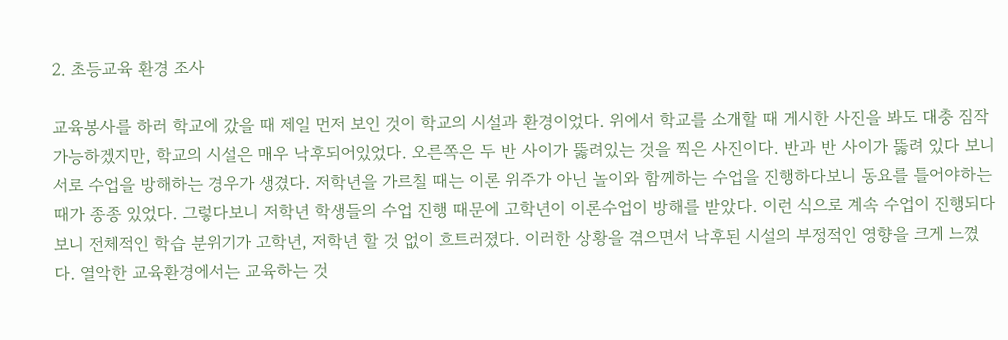2. 초등교육 환경 조사

교육봉사를 하러 학교에 갔을 때 제일 먼저 보인 것이 학교의 시설과 환경이었다. 위에서 학교를 소개할 때 게시한 사진을 봐도 대충 짐작 가능하겠지만, 학교의 시설은 매우 낙후되어있었다. 오른쪽은 두 반 사이가 뚫려있는 것을 찍은 사진이다. 반과 반 사이가 뚫려 있다 보니 서로 수업을 방해하는 경우가 생겼다. 저학년을 가르칠 때는 이론 위주가 아닌 놀이와 함께하는 수업을 진행하다보니 동요를 틀어야하는 때가 종종 있었다. 그렇다보니 저학년 학생들의 수업 진행 때문에 고학년이 이론수업이 방해를 받았다. 이런 식으로 계속 수업이 진행되다보니 전체적인 학습 분위기가 고학년, 저학년 할 것 없이 흐트러졌다. 이러한 상황을 겪으면서 낙후된 시설의 부정적인 영향을 크게 느꼈다. 열악한 교육환경에서는 교육하는 것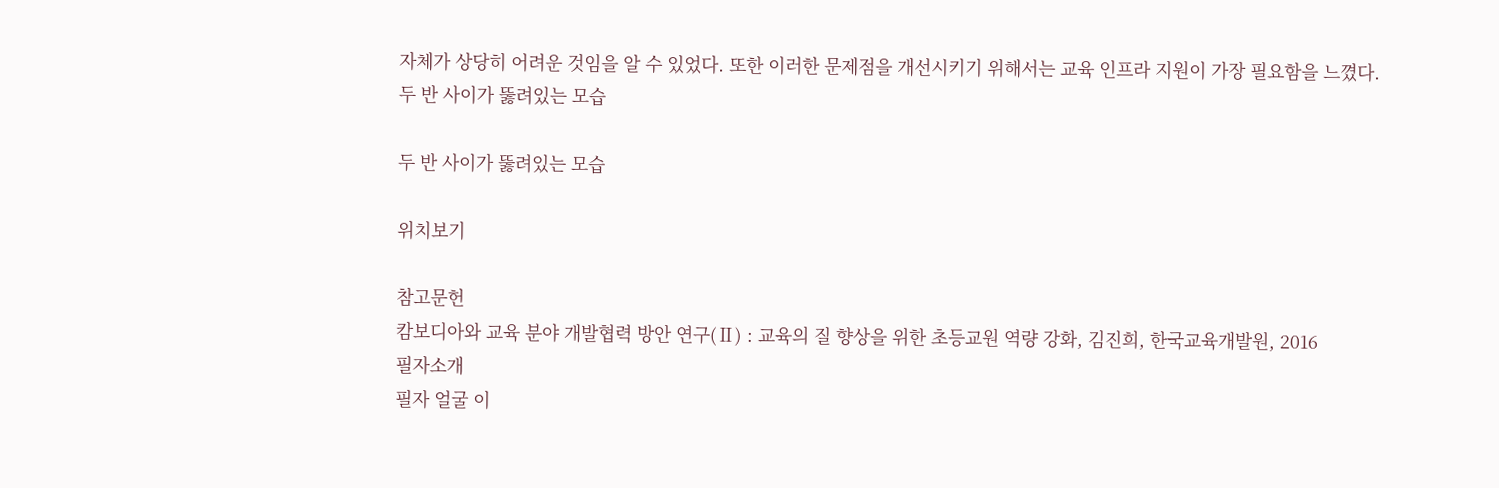자체가 상당히 어려운 것임을 알 수 있었다. 또한 이러한 문제점을 개선시키기 위해서는 교육 인프라 지원이 가장 필요함을 느꼈다.
두 반 사이가 뚫려있는 모습

두 반 사이가 뚫려있는 모습

위치보기

참고문헌
캄보디아와 교육 분야 개발협력 방안 연구(Ⅱ) : 교육의 질 향상을 위한 초등교원 역량 강화, 김진희, 한국교육개발원, 2016
필자소개
필자 얼굴 이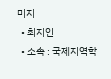미지
  • 최지인
  • 소속 : 국제지역학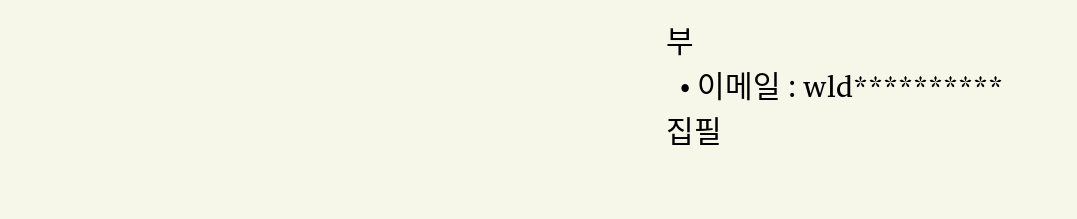부
  • 이메일 : wld**********
집필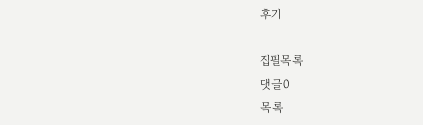후기

집필목록
댓글0
목록